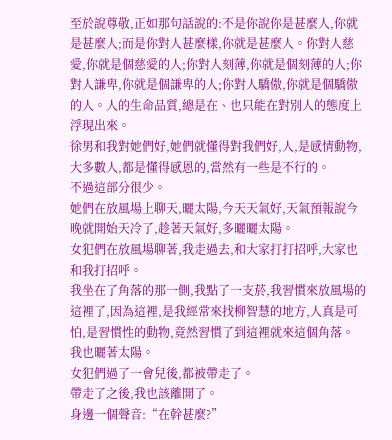至於說尊敬,正如那句話說的:不是你說你是甚麼人,你就是甚麼人;而是你對人甚麼樣,你就是甚麼人。你對人慈愛,你就是個慈愛的人;你對人刻薄,你就是個刻薄的人;你對人謙卑,你就是個謙卑的人;你對人驕傲,你就是個驕傲的人。人的生命品質,總是在、也只能在對別人的態度上浮現出來。
徐男和我對她們好,她們就懂得對我們好,人,是感情動物,大多數人,都是懂得感恩的,當然有一些是不行的。
不過這部分很少。
她們在放風場上聊天,曬太陽,今天天氣好,天氣預報說今晚就開始天冷了,趁著天氣好,多曬曬太陽。
女犯們在放風場聊著,我走過去,和大家打打招呼,大家也和我打招呼。
我坐在了角落的那一側,我點了一支菸,我習慣來放風場的這裡了,因為這裡,是我經常來找柳智慧的地方,人真是可怕,是習慣性的動物,竟然習慣了到這裡就來這個角落。
我也曬著太陽。
女犯們過了一會兒後,都被帶走了。
帶走了之後,我也該離開了。
身邊一個聲音:“在幹甚麼?”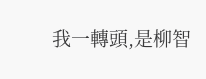我一轉頭,是柳智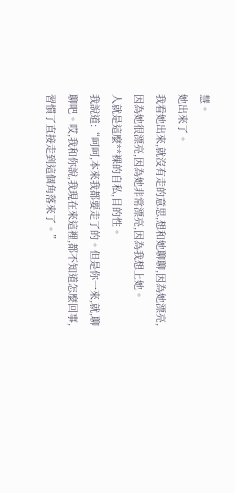慧。
她出來了。
我看她出來,就沒有走的意思,想和她聊聊,因為她漂亮,因為她很漂亮,因為她非常漂亮,因為我想上她。
人就是這麼**裸的自私,目的性。
我說道:“呵呵,本來我都要走了的。但是你一來,就,聊聊吧。哎,我和你說,我現在來這裡,都不知道怎麼回事,習慣了直接走到這個角落來了。”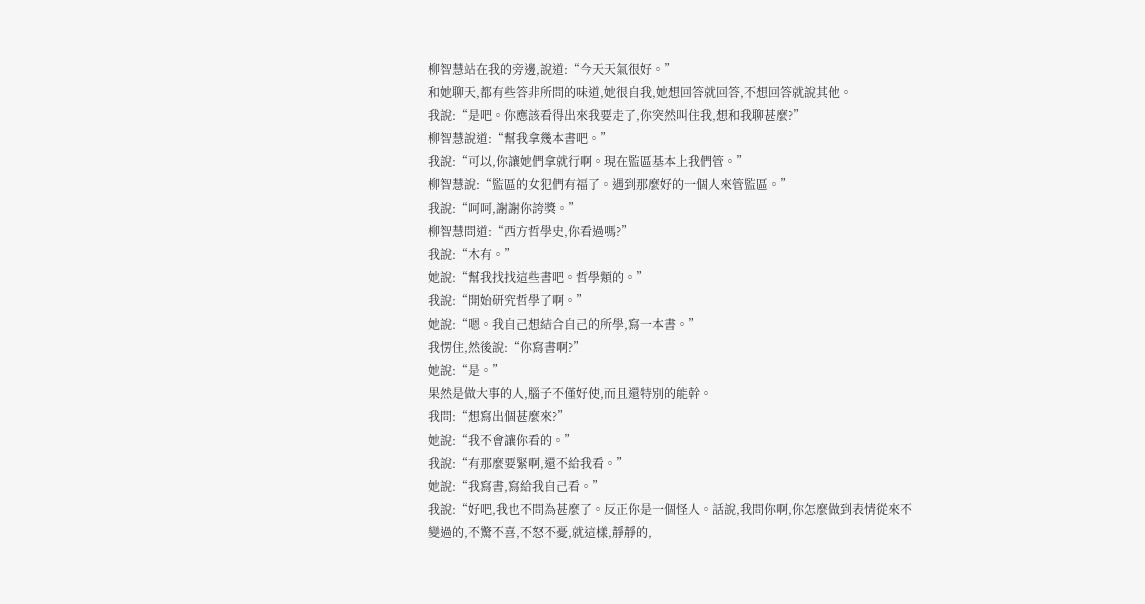柳智慧站在我的旁邊,說道:“今天天氣很好。”
和她聊天,都有些答非所問的味道,她很自我,她想回答就回答,不想回答就說其他。
我說:“是吧。你應該看得出來我要走了,你突然叫住我,想和我聊甚麼?”
柳智慧說道:“幫我拿幾本書吧。”
我說:“可以,你讓她們拿就行啊。現在監區基本上我們管。”
柳智慧說:“監區的女犯們有福了。遇到那麼好的一個人來管監區。”
我說:“呵呵,謝謝你誇獎。”
柳智慧問道:“西方哲學史,你看過嗎?”
我說:“木有。”
她說:“幫我找找這些書吧。哲學類的。”
我說:“開始研究哲學了啊。”
她說:“嗯。我自己想結合自己的所學,寫一本書。”
我愣住,然後說:“你寫書啊?”
她說:“是。”
果然是做大事的人,腦子不僅好使,而且還特別的能幹。
我問:“想寫出個甚麼來?”
她說:“我不會讓你看的。”
我說:“有那麼要緊啊,還不給我看。”
她說:“我寫書,寫給我自己看。”
我說:“好吧,我也不問為甚麼了。反正你是一個怪人。話說,我問你啊,你怎麼做到表情從來不變過的,不驚不喜,不怒不憂,就這樣,靜靜的,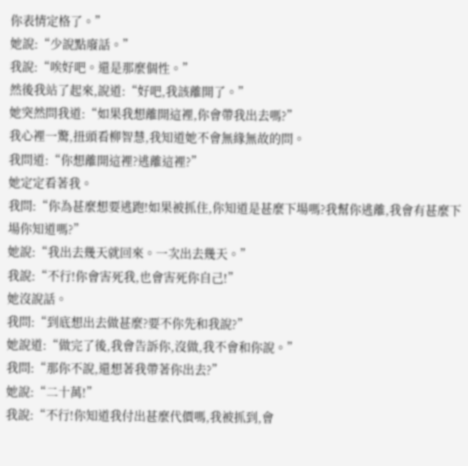你表情定格了。”
她說:“少說點廢話。”
我說:“唉好吧。還是那麼個性。”
然後我站了起來,說道:“好吧,我該離開了。”
她突然問我道:“如果我想離開這裡,你會帶我出去嗎?”
我心裡一驚,扭頭看柳智慧,我知道她不會無緣無故的問。
我問道:“你想離開這裡?逃離這裡?”
她定定看著我。
我問:“你為甚麼想要逃跑!如果被抓住,你知道是甚麼下場嗎?我幫你逃離,我會有甚麼下場你知道嗎?”
她說:“我出去幾天就回來。一次出去幾天。”
我說:“不行!你會害死我,也會害死你自己!”
她沒說話。
我問:“到底想出去做甚麼?要不你先和我說?”
她說道:“做完了後,我會告訴你,沒做,我不會和你說。”
我問:“那你不說,還想著我帶著你出去?”
她說:“二十萬!”
我說:“不行!你知道我付出甚麼代價嗎,我被抓到,會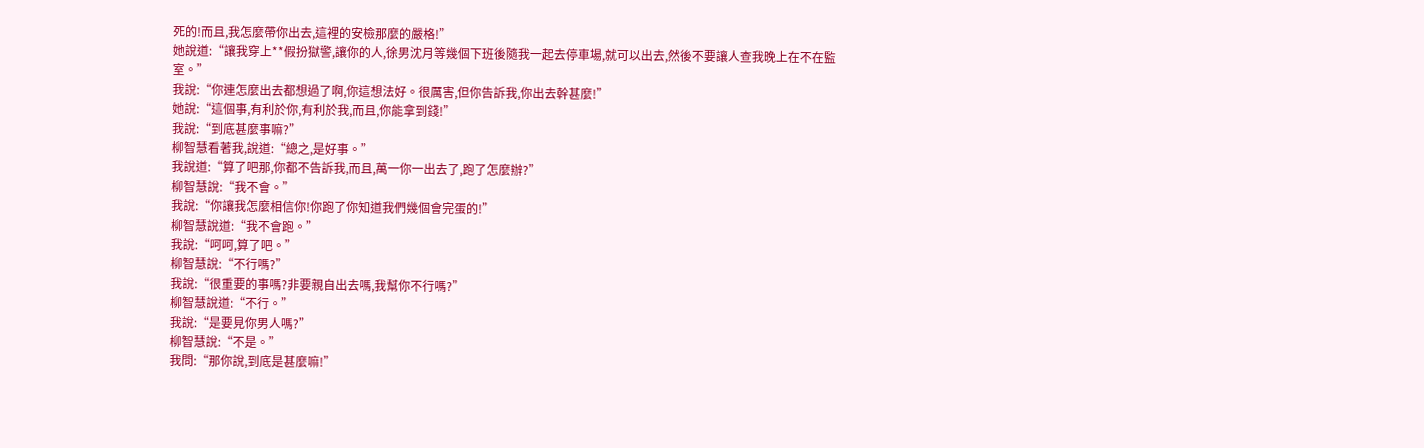死的!而且,我怎麼帶你出去,這裡的安檢那麼的嚴格!”
她說道:“讓我穿上**假扮獄警,讓你的人,徐男沈月等幾個下班後隨我一起去停車場,就可以出去,然後不要讓人查我晚上在不在監室。”
我說:“你連怎麼出去都想過了啊,你這想法好。很厲害,但你告訴我,你出去幹甚麼!”
她說:“這個事,有利於你,有利於我,而且,你能拿到錢!”
我說:“到底甚麼事嘛?”
柳智慧看著我,說道:“總之,是好事。”
我說道:“算了吧那,你都不告訴我,而且,萬一你一出去了,跑了怎麼辦?”
柳智慧說:“我不會。”
我說:“你讓我怎麼相信你!你跑了你知道我們幾個會完蛋的!”
柳智慧說道:“我不會跑。”
我說:“呵呵,算了吧。”
柳智慧說:“不行嗎?”
我說:“很重要的事嗎?非要親自出去嗎,我幫你不行嗎?”
柳智慧說道:“不行。”
我說:“是要見你男人嗎?”
柳智慧說:“不是。”
我問:“那你說,到底是甚麼嘛!”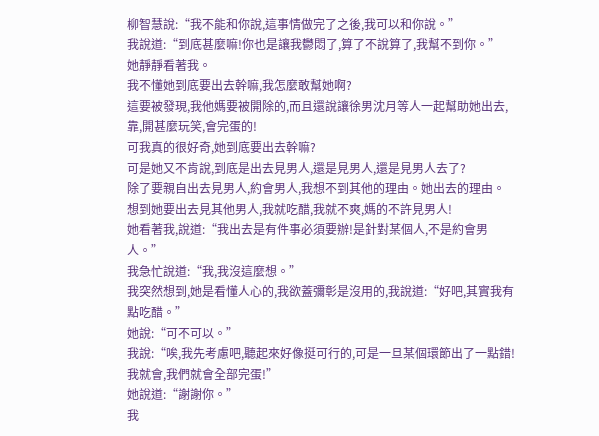柳智慧說:“我不能和你說,這事情做完了之後,我可以和你說。”
我說道:“到底甚麼嘛!你也是讓我鬱悶了,算了不說算了,我幫不到你。”
她靜靜看著我。
我不懂她到底要出去幹嘛,我怎麼敢幫她啊?
這要被發現,我他媽要被開除的,而且還說讓徐男沈月等人一起幫助她出去,靠,開甚麼玩笑,會完蛋的!
可我真的很好奇,她到底要出去幹嘛?
可是她又不肯說,到底是出去見男人,還是見男人,還是見男人去了?
除了要親自出去見男人,約會男人,我想不到其他的理由。她出去的理由。
想到她要出去見其他男人,我就吃醋,我就不爽,媽的不許見男人!
她看著我,說道:“我出去是有件事必須要辦!是針對某個人,不是約會男人。”
我急忙說道:“我,我沒這麼想。”
我突然想到,她是看懂人心的,我欲蓋彌彰是沒用的,我說道:“好吧,其實我有點吃醋。”
她說:“可不可以。”
我說:“唉,我先考慮吧,聽起來好像挺可行的,可是一旦某個環節出了一點錯!我就會,我們就會全部完蛋!”
她說道:“謝謝你。”
我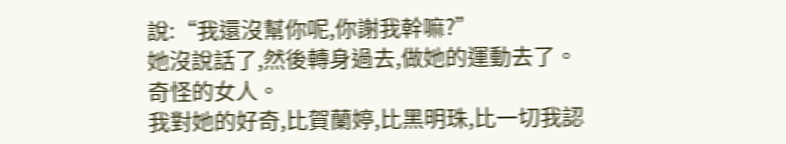說:“我還沒幫你呢,你謝我幹嘛?”
她沒說話了,然後轉身過去,做她的運動去了。
奇怪的女人。
我對她的好奇,比賀蘭婷,比黑明珠,比一切我認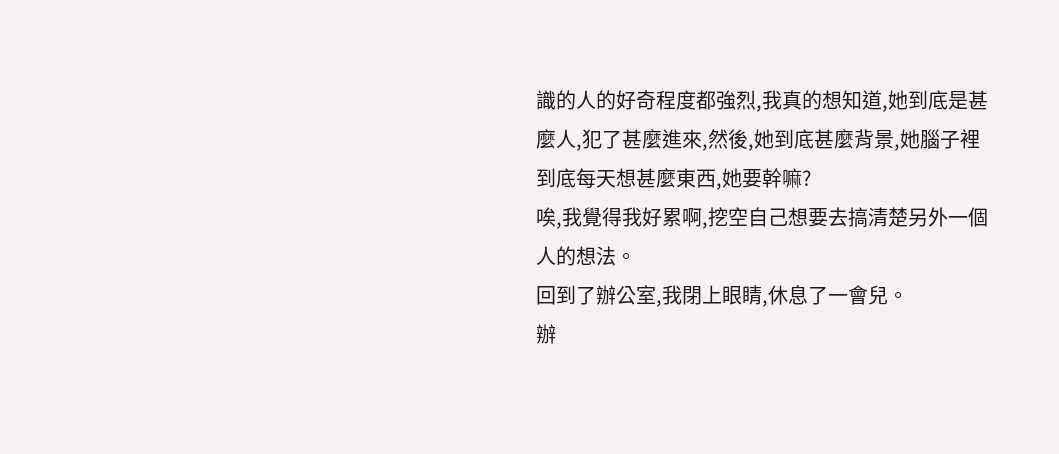識的人的好奇程度都強烈,我真的想知道,她到底是甚麼人,犯了甚麼進來,然後,她到底甚麼背景,她腦子裡到底每天想甚麼東西,她要幹嘛?
唉,我覺得我好累啊,挖空自己想要去搞清楚另外一個人的想法。
回到了辦公室,我閉上眼睛,休息了一會兒。
辦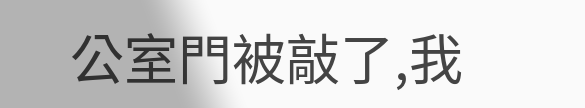公室門被敲了,我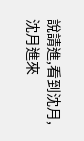說請進,看到沈月,沈月進來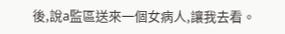後,說a監區送來一個女病人,讓我去看。